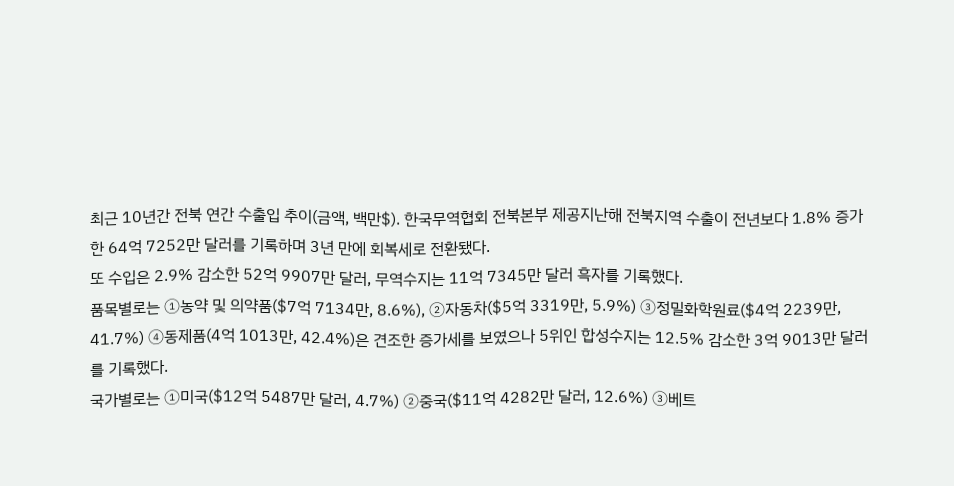최근 10년간 전북 연간 수출입 추이(금액, 백만$). 한국무역협회 전북본부 제공지난해 전북지역 수출이 전년보다 1.8% 증가한 64억 7252만 달러를 기록하며 3년 만에 회복세로 전환됐다.
또 수입은 2.9% 감소한 52억 9907만 달러, 무역수지는 11억 7345만 달러 흑자를 기록했다.
품목별로는 ①농약 및 의약품($7억 7134만, 8.6%), ②자동차($5억 3319만, 5.9%) ③정밀화학원료($4억 2239만, 41.7%) ④동제품(4억 1013만, 42.4%)은 견조한 증가세를 보였으나 5위인 합성수지는 12.5% 감소한 3억 9013만 달러를 기록했다.
국가별로는 ①미국($12억 5487만 달러, 4.7%) ②중국($11억 4282만 달러, 12.6%) ③베트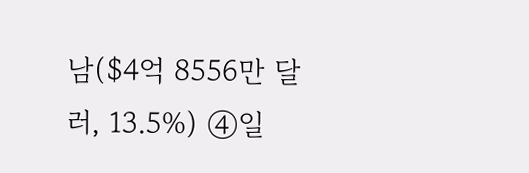남($4억 8556만 달러, 13.5%) ④일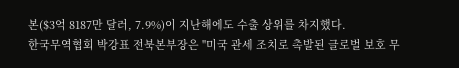본($3억 8187만 달러, 7.9%)이 지난해에도 수출 상위를 차지했다.
한국무역협회 박강표 전북본부장은 "미국 관세 조치로 촉발된 글로벌 보호 무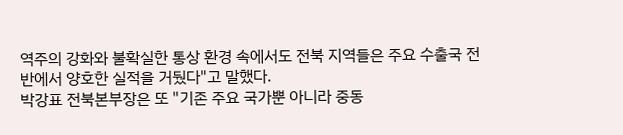역주의 강화와 불확실한 통상 환경 속에서도 전북 지역들은 주요 수출국 전반에서 양호한 실적을 거뒀다"고 말했다.
박강표 전북본부장은 또 "기존 주요 국가뿐 아니라 중동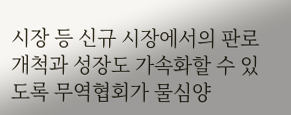시장 등 신규 시장에서의 판로 개척과 성장도 가속화할 수 있도록 무역협회가 물심양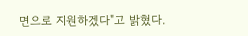면으로 지원하겠다"고 밝혔다.